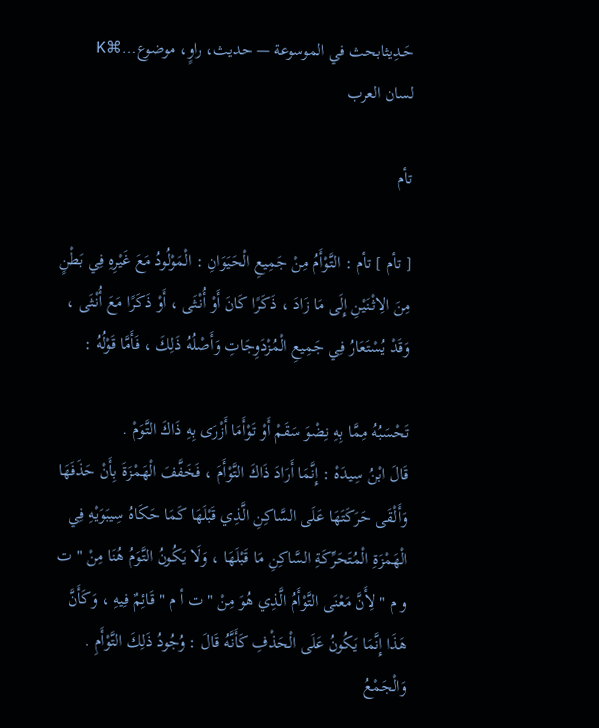حَـدِيثابحث في الموسوعة — حديث، راوٍ، موضوع…⌘K
لسان العرب

تأم

[ تأم ] تأم : التَّوْأَمُ مِنْ جَمِيعِ الْحَيَوَانِ : الْمَوْلُودُ مَعَ غَيْرِهِ فِي بَطْنٍ مِنَ الِاثْنَيْنِ إِلَى مَا زَادَ ، ذَكَرًا كَانَ أَوْ أُنْثَى ، أَوْ ذَكَرًا مَعَ أُنْثَى ، وَقَدْ يُسْتَعَارُ فِي جَمِيعِ الْمُزْدَوِجَاتِ وَأَصْلُهُ ذَلِكَ ، فَأَمَّا قَوْلُهُ :

تَحْسَبُهُ مِمَّا بِهِ نِضْوَ سَقَمْ أَوْ تَوْأَمَا أَزْرَى بِهِ ذَاكَ التَّوَمْ .
قَالَ ابْنُ سِيدَهْ : إِنَّمَا أَرَادَ ذَاكَ التَّوْأَمَ ، فَخَفَّفَ الْهَمْزَةَ بِأَنْ حَذَفَهَا وَأَلْقَى حَرَكَتَهَا عَلَى السَّاكِنِ الَّذِي قَبْلَهَا كَمَا حَكَاهُ سِيبَوَيْهِ فِي الْهَمْزَةِ الْمُتَحَرِّكَةِ السَّاكِنِ مَا قَبْلَهَا ، وَلَا يَكُونُ التَّوَمُ هُنَا مِنْ " ت و م " لِأَنَّ مَعْنَى التَّوْأَمُ الَّذِي هُوَ مِنْ " ت أ م " قَائِمٌ فِيهِ ، وَكَأَنَّ هَذَا إِنَّمَا يَكُونُ عَلَى الْحَذْفِ كَأَنَّهُ قَالَ : وُجُودُ ذَلِكَ التَّوْأَمِ . وَالْجَمْعُ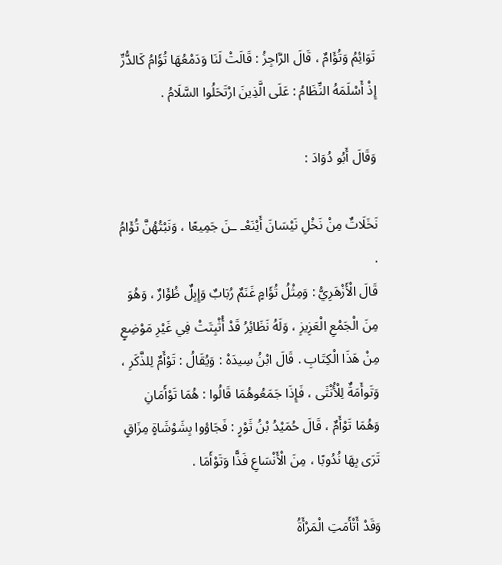تَوَائِمُ وَتُؤَامٌ ، قَالَ الرَّاجِزُ : قَالَتْ لَنَا وَدَمْعُهَا تُؤَامُ كَالدُّرِّ إِذْ أَسْلَمَهُ النِّظَامُ : عَلَى الَّذِينَ ارْتَحَلُوا السَّلَامُ .

وَقَالَ أَبُو دُوَادَ :

نَخَلَاتٌ مِنْ نَخْلِ نَيْسَانَ أَيْنَعْـ ـنَ جَمِيعًا ، وَنَبْتُهُنَّ تُؤَامُ .
قَالَ الْأَزْهَرِيُّ : وَمِثْلُ تُؤَامٍ غَنَمٌ رُبَابٌ وَإِبِلٌ ظُؤَارٌ ، وَهُوَ مِنَ الْجَمْعِ الْعَزِيزِ ، وَلَهُ نَظَائِرُ قَدْ أُثْبِتَتْ فِي غَيْرِ مَوْضِعٍ مِنْ هَذَا الْكِتَابِ . قَالَ ابْنُ سِيدَهْ : وَيُقَالُ : تَوْأَمٌ لِلذَّكَرِ ، وَتَوأَمَةٌ لِلْأُنْثَى ، فَإِذَا جَمَعُوهُمَا قَالُوا : هُمَا تَوْأَمَانِ وَهُمَا تَوْأَمٌ ، قَالَ حُمَيْدُ بْنُ ثَوْرٍ : فَجَاؤوا بِشَوْشَاةٍ مِزَاقٍ تَرَى بِهَا نُدُوبًا ، مِنَ الْأَنْسَاعِ فَذًّا وَتَوْأَمَا .

وَقَدْ أَتْأَمَتِ الْمَرْأَةُ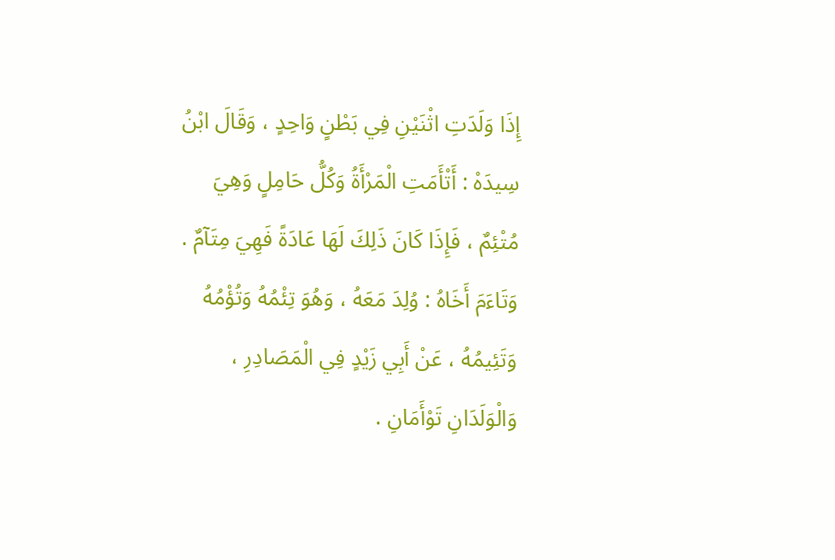إِذَا وَلَدَتِ اثْنَيْنِ فِي بَطْنٍ وَاحِدٍ ، وَقَالَ ابْنُ سِيدَهْ : أَتْأَمَتِ الْمَرْأَةُ وَكُلُّ حَامِلٍ وَهِيَ مُتْئِمٌ ، فَإِذَا كَانَ ذَلِكَ لَهَا عَادَةً فَهِيَ مِتَآمٌ . وَتَاءَمَ أَخَاهُ : وُلِدَ مَعَهُ ، وَهُوَ تِئْمُهُ وَتُؤْمُهُ وَتَئِيمُهُ ، عَنْ أَبِي زَيْدٍ فِي الْمَصَادِرِ ، وَالْوَلَدَانِ تَوْأَمَانِ .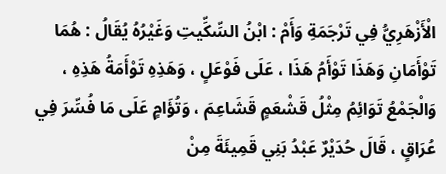الْأَزْهَرِيُّ فِي تَرْجَمَةِ وَأَمْ : ابْنُ السِّكِّيتِ وَغَيْرُهُ يُقَالُ : هُمَا تَوْأَمَانِ وَهَذَا تَوْأَمُ هَذَا ، عَلَى فَوْعَلٍ ، وَهَذِهِ تَوْأَمَةُ هَذِهِ ، وَالْجَمْعُ تَوَائِمُ مِثْلُ قَشْعَمٍ قَشَاعِمَ ، وَتُؤَامٍ عَلَى مَا فُسِّرَ فِي عُرَاقٍ ، قَالَ حُدَيْرٌ عَبْدُ بَنِي قَمِيئَةَ مِنْ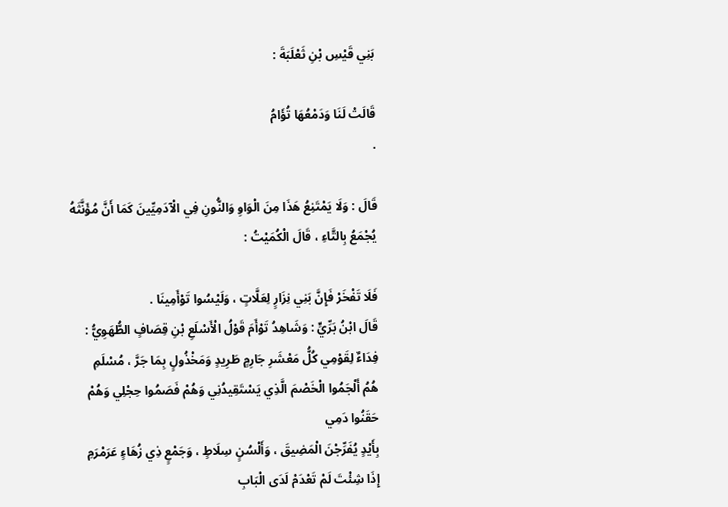بَنِي قَيْسِ بْنِ ثَعْلَبَةَ :

قَالَتْ لَنَا وَدَمْعُهَا تُؤَامُ
.

قَالَ : وَلَا يَمْتَنِعُ هَذَا مِنَ الْوَاوِ وَالنُّونِ فِي الْآدَمِيِّينَ كَمَا أَنَّ مُؤَنَّثَهُ يُجْمَعُ بِالتَّاءِ ، قَالَ الْكُمَيْتُ :

فَلَا تَفْخَرْ فَإِنَّ بَنِي نِزَارٍ لِعَلَّاتٍ ، وَلَيْسُوا تَوْأَمِينَا .
قَالَ ابْنُ بَرِّيٍّ : وَشَاهِدُ تَوْأَمَ قَوْلُ الْأَسْلَعِ بْنِ قِصَافٍ الطُّهَوِيُّ :
فِدَاءٌ لِقَوْمِي كُلُّ مَعْشَرِ جَارِمٍ طَرِيدٍ وَمَخْذُولٍ بِمَا جَرَّ ، مُسْلَمِ
هُمُ أَلْجَمُوا الْخَصْمَ الَّذِي يَسْتَقِيدُنِي وَهُمْ فَصَمُوا حِجْلِي وَهُمْ حَقَنُوا دَمِي
بِأَيْدٍ يُفَرِّجْنَ الْمَضِيقَ ، وَأَلْسُنٍ سِلَاطٍ ، وَجَمْعٍ ذِي زُهَاءٍ عَرَمْرَمِ
إِذَا شِئْتَ لَمْ تَعْدَمْ لَدَى الْبَابِ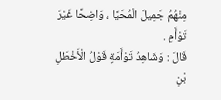مِنْهُمُ جَمِيلَ الْمُحَيَّا ، وَاضِحًا غَيْرَ تَوْأَمِ .
قَالَ : وَشَاهِدُ تَوْأَمَةٍ قَوْلُ الْأَخْطَلِ بْنِ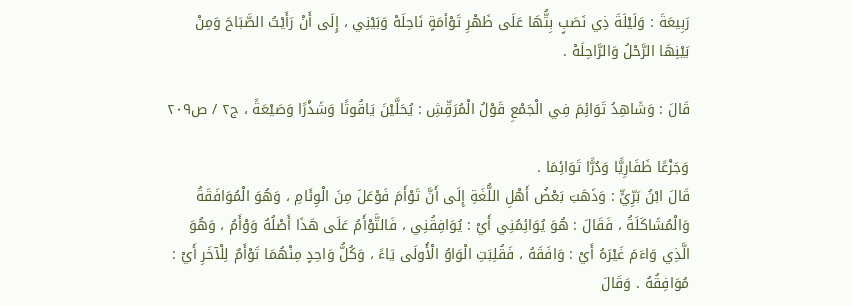رَبِيعَةَ : وَلَيْلَةَ ذِي نَصَبٍ بِتُّهَا عَلَى ظَهْرِ تَوْأمَةٍ نَاحِلَهْ وَبَيْنِي ، إِلَى أَنْ رَأَيْتُ الصَّبَاحَ وَمِنْ بَيْنِهَا الرَّحْلُ وَالرَّاحِلَهْ .

قَالَ : وَشَاهِدُ تَوَائِمَ فِي الْجَمْعِ قَوْلُ الْمُرَقِّشِ : يُحَلَّيْنَ يَاقُوتًا وَشَذْرًا وَصَيْعَةً ، ج٢ / ص٢٠٩

وَجَزْعًا ظَفَارِيًّا وَدُرًّا تَوَائِمَا .
قَالَ ابْنُ بَرِّيٍّ : وَذَهَبَ بَعْضُ أَهْلِ اللُّغَةِ إِلَى أَنَّ تَوْأَمَ فَوْعَلَ مِنَ الْوِئَامِ ، وَهُوَ الْمُوَافَقَةُ وَالْمُشَاكَلَةُ ، فَقَالَ : هُوَ يُوَائِمُنِي أَيْ : يُوَافِقُنِي ، فَالتَّوْأَمُ عَلَى هَذَا أَصْلُهُ وَوْأَمُ ، وَهُوَ الَّذِي وَاءَمَ غَيْرَهُ أَيْ : وَافَقَهُ ، فَقُلِبَتِ الْوَاوُ الْأُولَى يَاءً ، وَكُلُّ وَاحِدٍ مِنْهُمَا تَوْأَمٌ لِلْآخَرِ أَيْ : مُوَافِقُهُ . وَقَالَ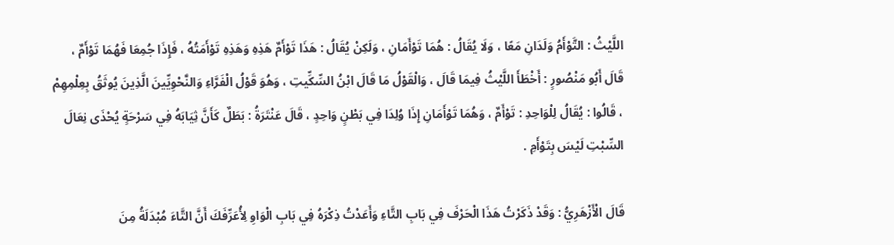اللَّيْثُ : التَّوْأَمُ وَلَدَانِ مَعًا ، وَلَا يُقَالُ : هُمَا تَوْأَمَانِ ، وَلَكِنْ يُقَالُ : هَذَا تَوْأَمٌ هَذِهِ وَهَذِهِ تَوْأَمَتُهُ ، فَإِذَا جُمِعَا فَهُمَا تَوْأَمٌ ، قَالَ أَبُو مَنْصُورٍ : أَخْطَأَ اللَّيْثُ فِيمَا قَالَ ، وَالْقَوْلُ مَا قَالَ ابْنُ السِّكِّيتِ ، وَهُوَ قَوْلُ الْفَرَّاءِ وَالنَّحْوِيِّينَ الَّذِينَ يُوثَقُ بِعِلْمِهِمْ ، قَالُوا : يُقَالُ لِلْوَاحِدِ : تَوْأَمٌ ، وَهُمَا تَوْأَمَانِ إِذَا وُلِدَا فِي بَطْنٍ وَاحِدٍ ، قَالَ عَنْتَرَةُ : بَطَلٌ كَأَنَّ ثِيَابَهُ فِي سَرْحَةٍ يُحْذَى نِعَالَ السِّبْتِ لَيْسَ بِتَوْأَمِ .

قَالَ الْأَزْهَرِيُّ : وَقَدْ ذَكَرْتُ هَذَا الْحَرْفَ فِي بَابِ التَّاءِ وَأَعَدْتُ ذِكْرَهُ فِي بَابِ الْوَاوِ لِأُعَرِّفَكَ أَنَّ التَّاءَ مُبْدَلَةُ مِنَ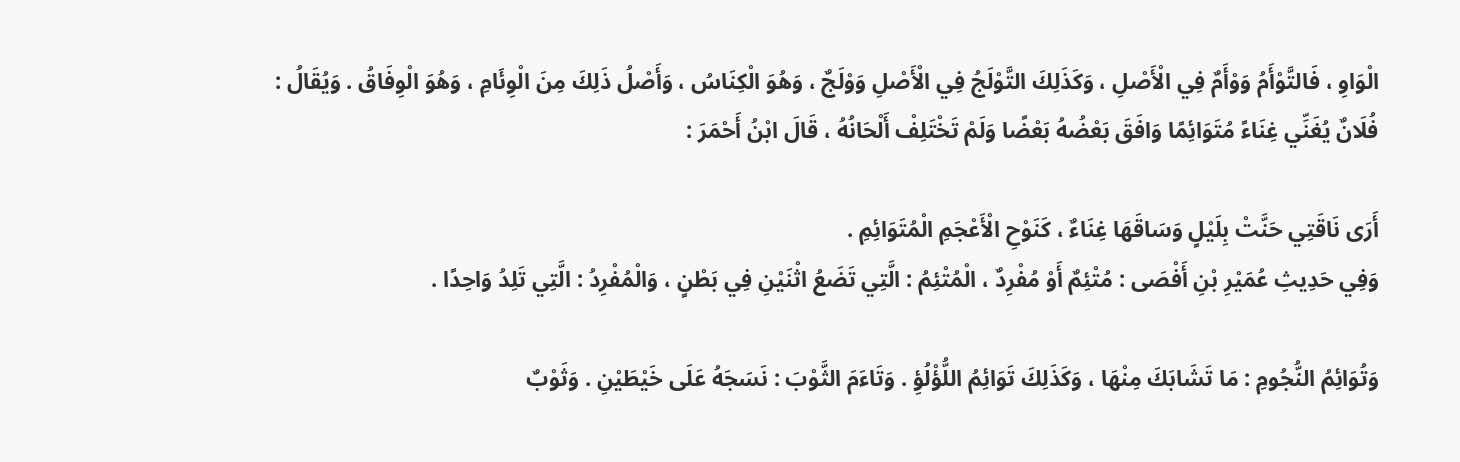الْوَاوِ ، فَالتَّوْأَمُ وَوْأَمٌ فِي الْأَصْلِ ، وَكَذَلِكَ التَّوْلَجُ فِي الْأَصْلِ وَوْلَجٌ ، وَهُوَ الْكِنَاسُ ، وَأَصْلُ ذَلِكَ مِنَ الْوِئَامِ ، وَهُوَ الْوِفَاقُ . وَيُقَالُ : فُلَانٌ يُغَنِّي غِنَاءً مُتَوَائِمًا وَافَقَ بَعْضُهُ بَعْضًا وَلَمْ تَخْتَلِفْ أَلْحَانُهُ ، قَالَ ابْنُ أَحْمَرَ :

أَرَى نَاقَتِي حَنَّتْ بِلَيْلٍ وَسَاقَهَا غِنَاءٌ ، كَنَوْحِ الْأَعْجَمِ الْمُتَوَائِمِ .
وَفِي حَدِيثِ عُمَيْرِ بْنِ أَفْصَى : مُتْئِمٌ أَوْ مُفْرِدٌ ، الْمُتْئِمُ : الَّتِي تَضَعُ اثْنَيْنِ فِي بَطْنٍ ، وَالْمُفْرِدُ : الَّتِي تَلِدُ وَاحِدًا .

وَتُوَائِمُ النُّجُومِ : مَا تَشَابَكَ مِنْهَا ، وَكَذَلِكَ تَوَائِمُ اللُّؤْلُؤِ . وَتَاءَمَ الثَّوْبَ : نَسَجَهُ عَلَى خَيْطَيْنِ . وَثَوْبٌ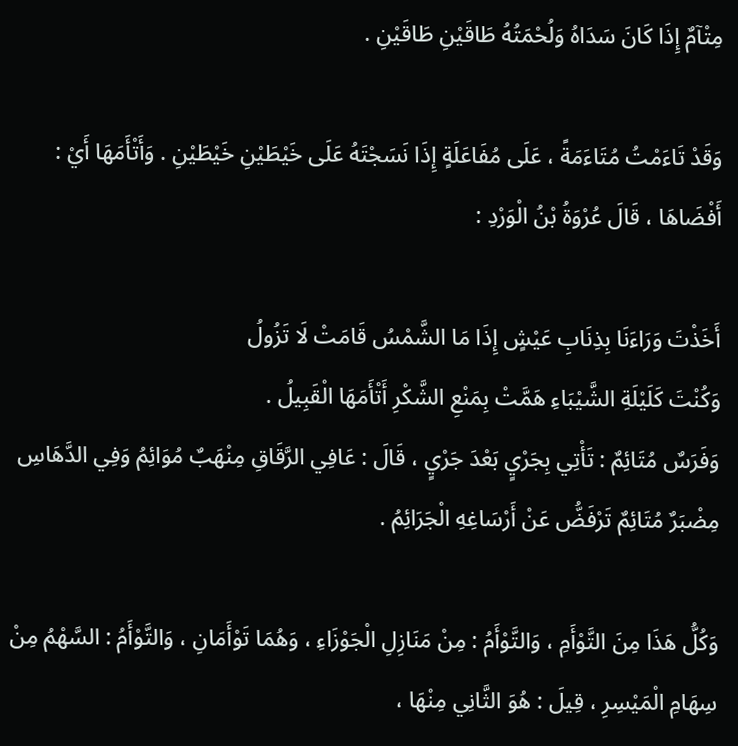مِتْآمٌ إِذَا كَانَ سَدَاهُ وَلُحْمَتُهُ طَاقَيْنِ طَاقَيْنِ .

وَقَدْ تَاءَمْتُ مُتَاءَمَةً ، عَلَى مُفَاعَلَةٍ إِذَا نَسَجْتَهُ عَلَى خَيْطَيْنِ خَيْطَيْنِ . وَأَتْأَمَهَا أَيْ : أَفْضَاهَا ، قَالَ عُرْوَةُ بْنُ الْوَرْدِ :

أَخَذْتَ وَرَاءَنَا بِذِنَابِ عَيْشٍ إِذَا مَا الشَّمْسُ قَامَتْ لَا تَزُولُ
وَكُنْتَ كَلَيْلَةِ الشَّيْبَاءِ هَمَّتْ بِمَنْعِ الشَّكْرِ أَتْأَمَهَا الْقَبِيلُ .
وَفَرَسٌ مُتَائِمٌ : تَأْتِي بِجَرْيٍ بَعْدَ جَرْيٍ ، قَالَ : عَافِي الرَّقَاقِ مِنْهَبٌ مُوَائِمُ وَفِي الدَّهَاسِ مِضْبَرٌ مُتَائِمٌ تَرْفَضُّ عَنْ أَرْسَاغِهِ الْجَرَائِمُ .

وَكُلُّ هَذَا مِنَ التَّوْأَمِ ، وَالتَّوْأَمُ : مِنْ مَنَازِلِ الْجَوْزَاءِ ، وَهُمَا تَوْأَمَانِ ، وَالتَّوْأَمُ : السَّهْمُ مِنْ سِهَامِ الْمَيْسِرِ ، قِيلَ : هُوَ الثَّانِي مِنْهَا ،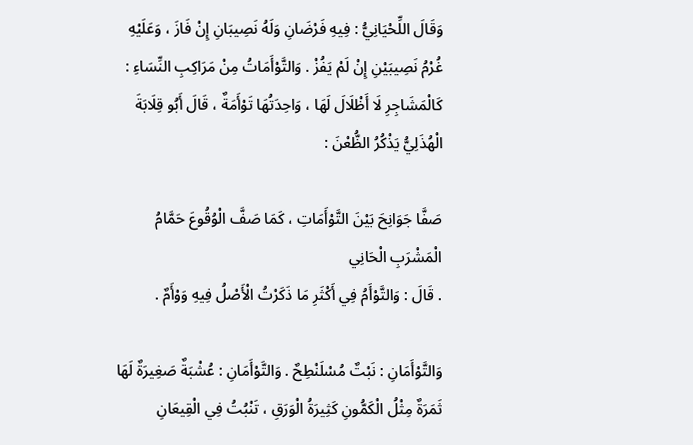وَقَالَ اللِّحْيَانِيُّ : فِيهِ فَرْضَانِ وَلَهُ نَصِيبَانِ إِنْ فَازَ ، وَعَلَيْهِ غُرْمُ نَصِيبَيْنِ إِنْ لَمْ يَفُزْ . وَالتَّوْأَمَاتُ مِنْ مَرَاكِبِ النِّسَاءِ : كَالْمَشَاجِرِ لَا أَظْلَالَ لَهَا ، وَاحِدَتُهَا تَوْأَمَةٌ ، قَالَ أَبُو قِلَابَةَ الْهُذَلِيُّ يَذْكُرُ الظُّعْنَ :

صَفَّا جَوَانِحَ بَيْنَ التَّوْأَمَاتِ ، كَمَا صَفَّ الْوُقُوعَ حَمَّامُ الْمَشْرَبِ الْحَانِي
. قَالَ : وَالتَّوْأَمُ فِي أَكْثَرِ مَا ذَكَرْتُ الْأَصْلُ فِيهِ وَوْأَمٌ .

وَالتَّوْأَمَانِ : نَبْتٌ مُسْلَنْطِحٌ . وَالتَّوْأَمَانِ : عُشْبَةٌ صَغِيرَةٌ لَهَا ثَمَرَةٌ مِثْلُ الْكَمُّونِ كَثِيرَةُ الْوَرَقِ ، تَنْبُتُ فِي الْقِيعَانِ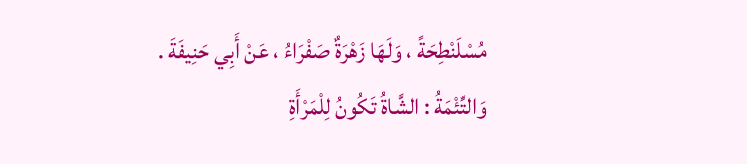مُسْلَنْطِحَةً ، وَلَهَا زَهْرَةٌ صَفْرَاءُ ، عَنْ أَبِي حَنِيفَةَ . وَالتِّئْمَةُ : الشَّاةُ تَكُونُ لِلْمَرْأَةِ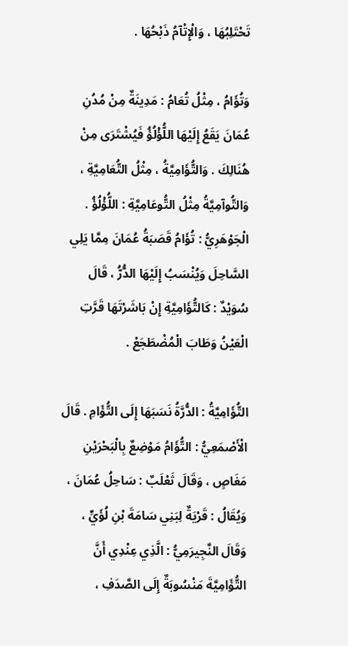تَحْتَلِبُهَا ، وَالْإِتْآمُ ذَبْحُهَا .

وَتُؤَامُ ، مِثْلُ تُعَامُ : مَدِينَةٌ مِنْ مُدُنِ عُمَانَ يَقَعُ إِلَيْهَا اللُّؤْلُؤُ فَيُشْتَرَى مِنْ هُنَالِكَ . وَالتُّؤَامِيَّةُ ، مِثْلُ التُّعَامِيَّةِ ، وَالتُّوآمِيَّةُ مِثْلُ التُّوعَامِيَّةِ : اللُّؤْلُؤُ . الْجَوْهَرِيُّ : تُؤَامُ قَصَبَةُ عُمَانَ مِمَّا يَلِي السَّاحِلَ وَيُنْسَبُ إِلَيْهَا الدُّرُّ ، قَالَ سُوَيْدٌ : كَالتُّؤَامِيَّةِ إِنْ بَاشَرْتَهَا قَرَّتِ الْعَيْنُ وَطَابَ الْمُضْطَجَعْ .

التُّؤَامِيَّةُ : الدُّرَّةُ نَسَبَهَا إِلَى التُّؤَامِ . قَالَ الْأَصْمَعِيُّ : التُّؤَامُ مَوْضِعٌ بِالْبَحْرَيْنِ مَغَاصٍ ، وَقَالَ ثَعْلَبٌ : سَاحِلُ عُمَانَ ، وَيُقَالُ : قَرْيَةٌ لِبَنِي سَامَةَ بْنِ لُؤَيٍّ ، وَقَالَ النَّجِيرَمِيُّ : الَّذِي عِنْدِي أَنَّ التُّؤَامِيَّةَ مَنْسُوبَةٌ إِلَى الصَّدَفِ ،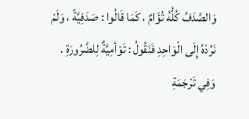وَالصَّدَفُ كُلُّهُ تُؤَامٌ ، كَمَا قَالُوا : صَدَفِيَّةً ، وَلَمْ نَرُدْهُ إِلَى الْوَاحِدِ فَنَقُولُ : تَوْأمِيَّةٌ لِلضَّرُورَةِ . وَفِي تَرْجَمَةِ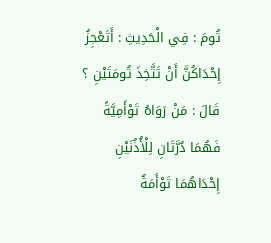تُومَ : فِي الْحَدِيثِ : أَتَعْجِزُ إِحْدَاكُنَّ أَنْ تَتَّخِذَ تُومَتَيْنِ ؟ قَالَ : مَنْ رَوَاهُ تَوْأَمِيَّةً فَهُمَا دُرَّتَانِ لِلْأُذُنَيْنِ إِحْدَاهُمَا تَوْأَمَةٌ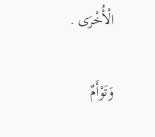الْأُخْرَى .

وَتَوْأَمٌ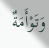وَتَوْأَمَةٌ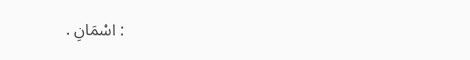: اسْمَانِ .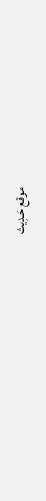موقع حَـدِيث